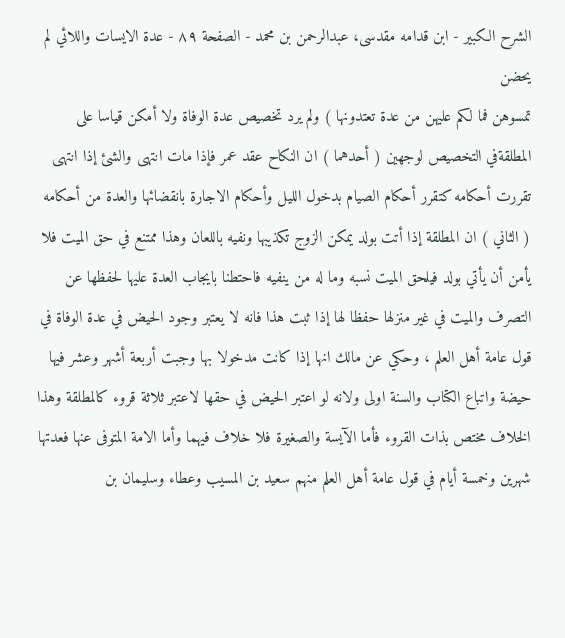الشرح الکبير - ابن قدامه مقدسی، عبدالرحمن بن محمد - الصفحة ٨٩ - عدة الايسات واللائي لم يحضن
تمسوهن فما لكم عليهن من عدة تعتدونها ) ولم يرد تخصيص عدة الوفاة ولا أمكن قياسا على المطلقةفي التخصيص لوجهين ( أحدهما ) ان النكاح عقد عمر فإذا مات انتهى والشئ إذا انتهى تقررت أحكامه كتقرر أحكام الصيام بدخول الليل وأحكام الاجارة بانقضائها والعدة من أحكامه ( الثاني ) ان المطلقة إذا أتت بولد يمكن الزوج تكذيبها ونفيه باللعان وهذا ممتنع في حق الميت فلا يأمن أن يأتي بولد فيلحق الميت نسبه وما له من ينفيه فاحتطنا بايجاب العدة عليها لحفظها عن التصرف والميت في غير منزلها حفظا لها إذا ثبت هذا فانه لا يعتبر وجود الحيض في عدة الوفاة في قول عامة أهل العلم ، وحكي عن مالك انها إذا كانت مدخولا بها وجبت أربعة أشهر وعشر فيها حيضة واتباع الكتاب والسنة اولى ولانه لو اعتبر الحيض في حقها لاعتبر ثلاثة قروء كالمطلقة وهذا الخلاف مختص بذات القروء فأما الآيسة والصغيرة فلا خلاف فيهما وأما الامة المتوفى عنها فعدتها شهرين وخمسة أيام في قول عامة أهل العلم منهم سعيد بن المسيب وعطاء وسليمان بن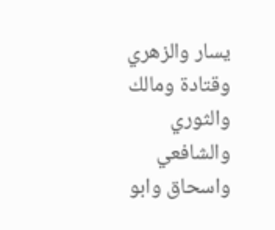يسار والزهري وقتادة ومالك والثوري والشافعي واسحاق وابو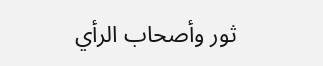ثور وأصحاب الرأي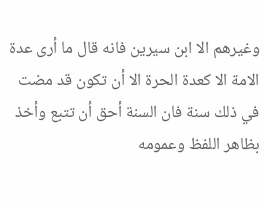وغيرهم الا ابن سيرين فانه قال ما أرى عدة الامة الا كعدة الحرة الا أن تكون قد مضت في ذلك سنة فان السنة أحق أن تتبع وأخذ بظاهر اللفظ وعمومه